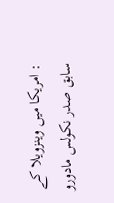: امریکا میں وینزویلا کے سابق صدر نکولس مادورو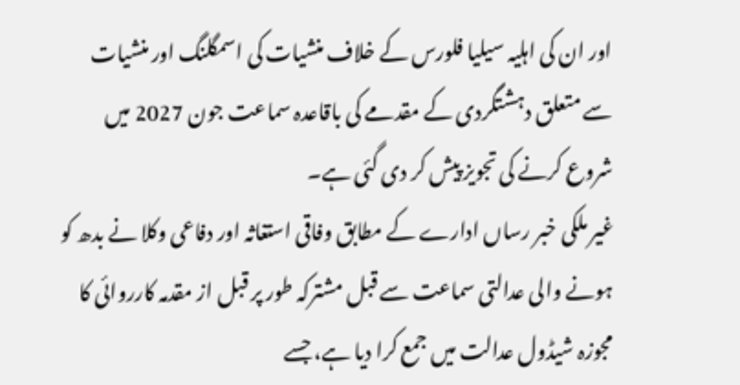اور ان کی اہلیہ سیلیا فلورس کے خلاف منشیات کی اسمگلنگ اور منشیات سے متعلق دہشتگردی کے مقدمے کی باقاعدہ سماعت جون 2027 میں شروع کرنے کی تجویز پیش کر دی گئی ہے۔
غیر ملکی خبر رساں ادارے کے مطابق وفاقی استغاثہ اور دفاعی وکلا نے بدھ کو ہونے والی عدالتی سماعت سے قبل مشترکہ طور پر قبل از مقدمہ کارروائی کا مجوزہ شیڈول عدالت میں جمع کرا دیا ہے، جسے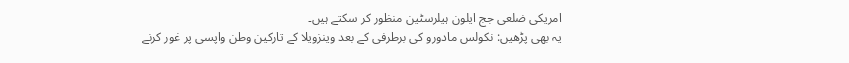امریکی ضلعی جج ایلون ہیلرسٹین منظور کر سکتے ہیں۔
یہ بھی پڑھیں: نکولس مادورو کی برطرفی کے بعد وینزویلا کے تارکین وطن واپسی پر غور کرنے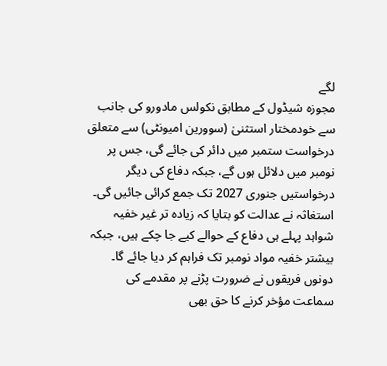لگے
مجوزہ شیڈول کے مطابق نکولس مادورو کی جانب سے خودمختار استثنیٰ (سوورین امیونٹی) سے متعلق درخواست ستمبر میں دائر کی جائے گی، جس پر نومبر میں دلائل ہوں گے، جبکہ دفاع کی دیگر درخواستیں جنوری 2027 تک جمع کرائی جائیں گی۔
استغاثہ نے عدالت کو بتایا کہ زیادہ تر غیر خفیہ شواہد پہلے ہی دفاع کے حوالے کیے جا چکے ہیں، جبکہ بیشتر خفیہ مواد نومبر تک فراہم کر دیا جائے گا۔ دونوں فریقوں نے ضرورت پڑنے پر مقدمے کی سماعت مؤخر کرنے کا حق بھی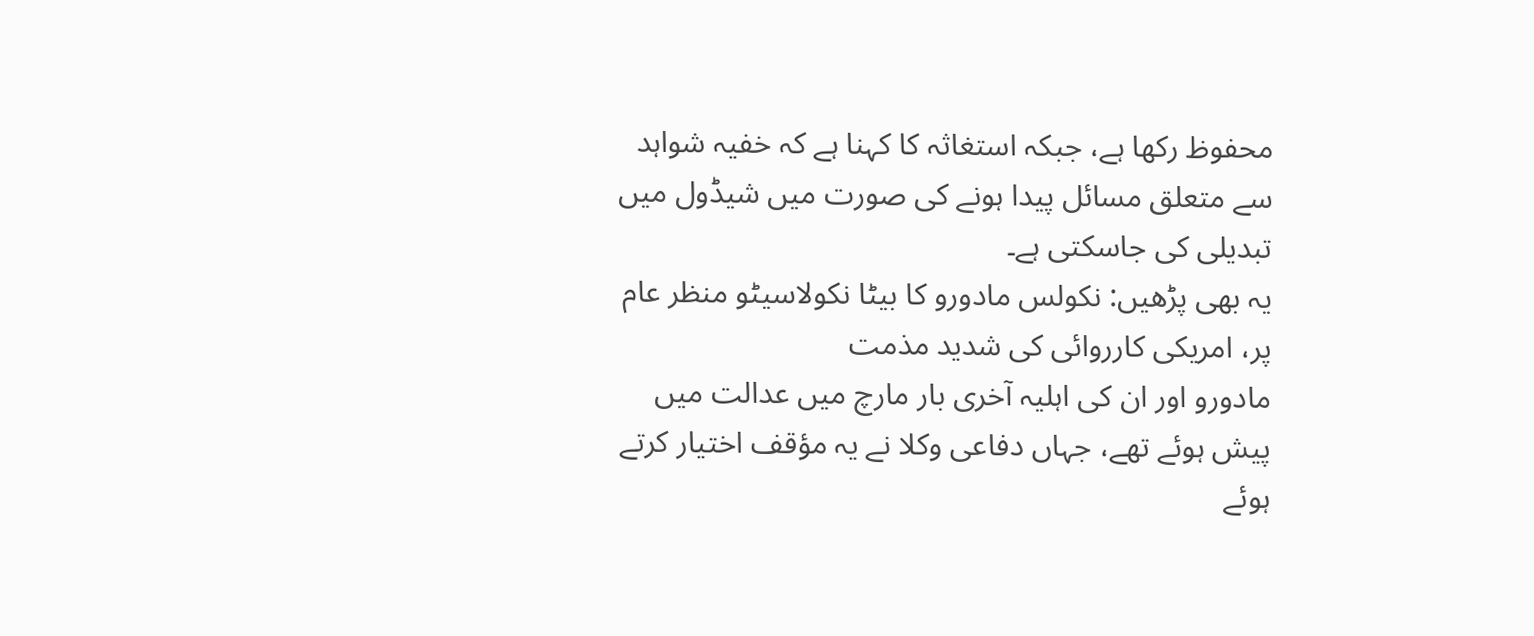محفوظ رکھا ہے، جبکہ استغاثہ کا کہنا ہے کہ خفیہ شواہد سے متعلق مسائل پیدا ہونے کی صورت میں شیڈول میں تبدیلی کی جاسکتی ہے۔
یہ بھی پڑھیں: نکولس مادورو کا بیٹا نکولاسیٹو منظر عام پر، امریکی کارروائی کی شدید مذمت
مادورو اور ان کی اہلیہ آخری بار مارچ میں عدالت میں پیش ہوئے تھے، جہاں دفاعی وکلا نے یہ مؤقف اختیار کرتے ہوئے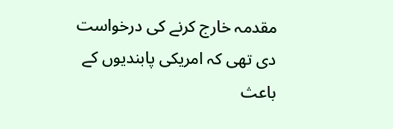مقدمہ خارج کرنے کی درخواست دی تھی کہ امریکی پابندیوں کے باعث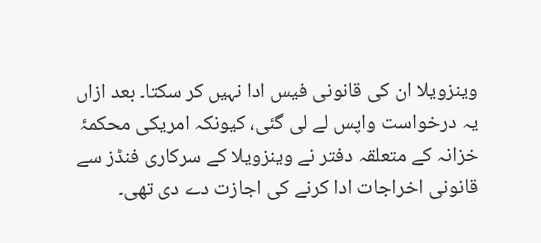وینزویلا ان کی قانونی فیس ادا نہیں کر سکتا۔ بعد ازاں یہ درخواست واپس لے لی گئی، کیونکہ امریکی محکمۂ خزانہ کے متعلقہ دفتر نے وینزویلا کے سرکاری فنڈز سے قانونی اخراجات ادا کرنے کی اجازت دے دی تھی۔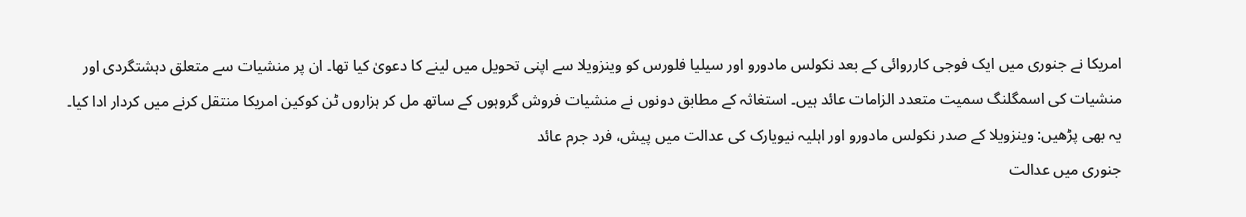امریکا نے جنوری میں ایک فوجی کارروائی کے بعد نکولس مادورو اور سیلیا فلورس کو وینزویلا سے اپنی تحویل میں لینے کا دعویٰ کیا تھا۔ ان پر منشیات سے متعلق دہشتگردی اور منشیات کی اسمگلنگ سمیت متعدد الزامات عائد ہیں۔ استغاثہ کے مطابق دونوں نے منشیات فروش گروہوں کے ساتھ مل کر ہزاروں ٹن کوکین امریکا منتقل کرنے میں کردار ادا کیا۔
یہ بھی پڑھیں: وینزویلا کے صدر نکولس مادورو اور اہلیہ نیویارک کی عدالت میں پیش، فرد جرم عائد
جنوری میں عدالت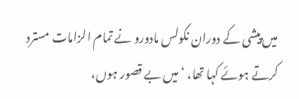میں پیشی کے دوران نکولس مادورو نے تمام الزامات مسترد کرتے ہوئے کہا تھا، ‘میں بے قصور ہوں،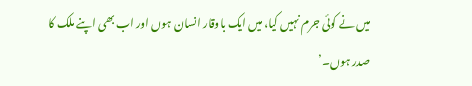میں نے کوئی جرم نہیں کیا، میں ایک باوقار انسان ہوں اور اب بھی اپنے ملک کا صدر ہوں۔’